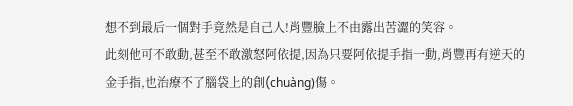想不到最后一個對手竟然是自己人!肖豐臉上不由露出苦澀的笑容。
此刻他可不敢動,甚至不敢激怒阿依提,因為只要阿依提手指一動,肖豐再有逆天的金手指,也治療不了腦袋上的創(chuàng)傷。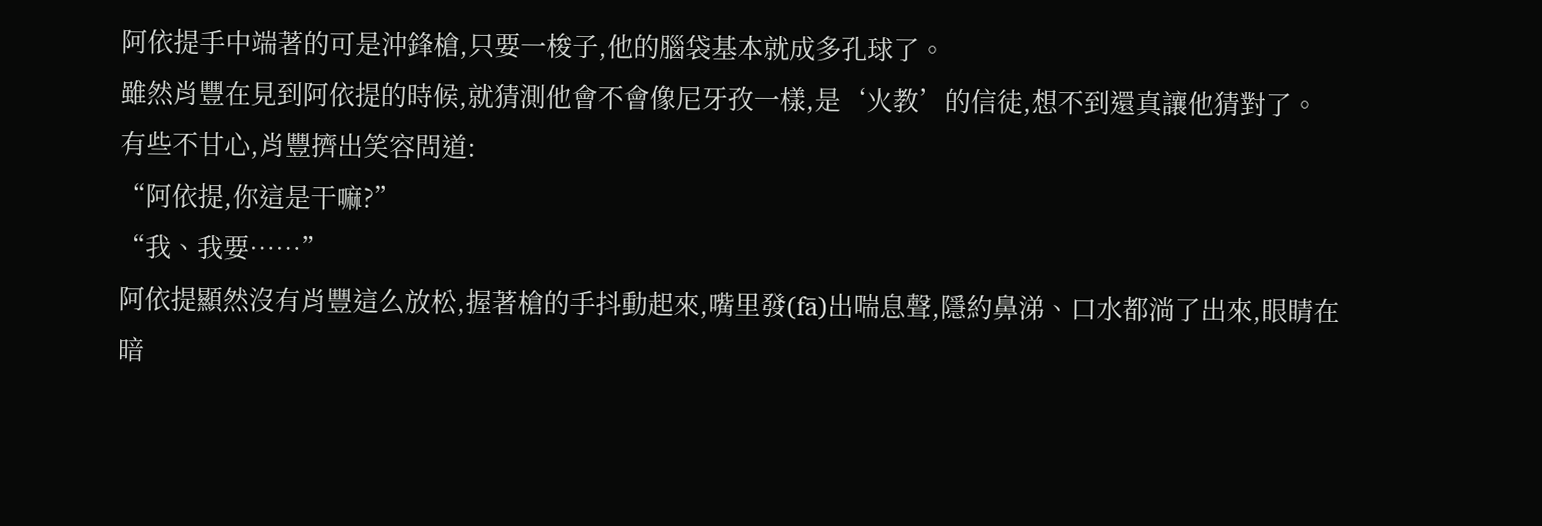阿依提手中端著的可是沖鋒槍,只要一梭子,他的腦袋基本就成多孔球了。
雖然肖豐在見到阿依提的時候,就猜測他會不會像尼牙孜一樣,是‘火教’的信徒,想不到還真讓他猜對了。
有些不甘心,肖豐擠出笑容問道:
“阿依提,你這是干嘛?”
“我、我要……”
阿依提顯然沒有肖豐這么放松,握著槍的手抖動起來,嘴里發(fā)出喘息聲,隱約鼻涕、口水都淌了出來,眼睛在暗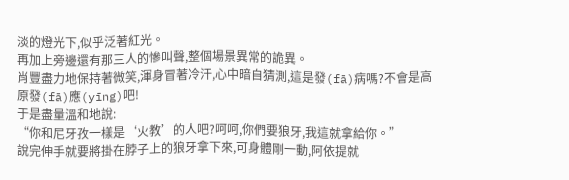淡的燈光下,似乎泛著紅光。
再加上旁邊還有那三人的慘叫聲,整個場景異常的詭異。
肖豐盡力地保持著微笑,渾身冒著冷汗,心中暗自猜測,這是發(fā)病嗎?不會是高原發(fā)應(yīng)吧!
于是盡量溫和地說:
“你和尼牙孜一樣是‘火教’的人吧?呵呵,你們要狼牙,我這就拿給你。”
說完伸手就要將掛在脖子上的狼牙拿下來,可身體剛一動,阿依提就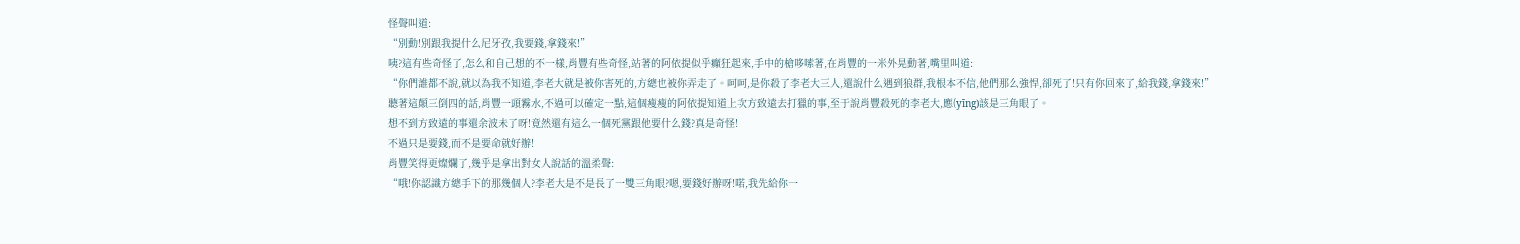怪聲叫道:
“別動!別跟我提什么尼牙孜,我要錢,拿錢來!”
咦?這有些奇怪了,怎么和自己想的不一樣,肖豐有些奇怪,站著的阿依提似乎癲狂起來,手中的槍哆嗦著,在肖豐的一米外晃動著,嘴里叫道:
“你們誰都不說,就以為我不知道,李老大就是被你害死的,方總也被你弄走了。呵呵,是你殺了李老大三人,還說什么遇到狼群,我根本不信,他們那么強悍,卻死了!只有你回來了,給我錢,拿錢來!”
聽著這顛三倒四的話,肖豐一頭霧水,不過可以確定一點,這個瘦瘦的阿依提知道上次方致遠去打獵的事,至于說肖豐殺死的李老大,應(yīng)該是三角眼了。
想不到方致遠的事還余波未了呀!竟然還有這么一個死黨跟他要什么錢?真是奇怪!
不過只是要錢,而不是要命就好辦!
肖豐笑得更燦爛了,幾乎是拿出對女人說話的溫柔聲:
“哦!你認識方總手下的那幾個人?李老大是不是長了一雙三角眼?嗯,要錢好辦呀!喏,我先給你一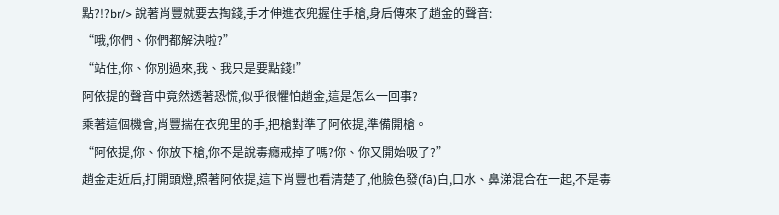點?!?br/> 說著肖豐就要去掏錢,手才伸進衣兜握住手槍,身后傳來了趙金的聲音:
“哦,你們、你們都解決啦?”
“站住,你、你別過來,我、我只是要點錢!”
阿依提的聲音中竟然透著恐慌,似乎很懼怕趙金,這是怎么一回事?
乘著這個機會,肖豐揣在衣兜里的手,把槍對準了阿依提,準備開槍。
“阿依提,你、你放下槍,你不是說毒癮戒掉了嗎?你、你又開始吸了?”
趙金走近后,打開頭燈,照著阿依提,這下肖豐也看清楚了,他臉色發(fā)白,口水、鼻涕混合在一起,不是毒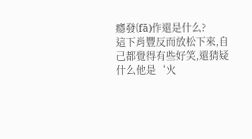癮發(fā)作還是什么?
這下肖豐反而放松下來,自己都覺得有些好笑,還猜疑什么他是‘火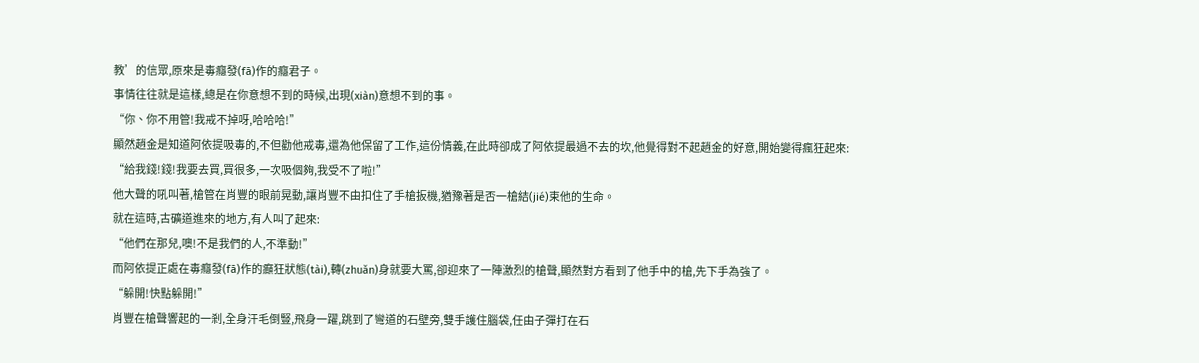教’的信眾,原來是毒癮發(fā)作的癮君子。
事情往往就是這樣,總是在你意想不到的時候,出現(xiàn)意想不到的事。
“你、你不用管!我戒不掉呀,哈哈哈!”
顯然趙金是知道阿依提吸毒的,不但勸他戒毒,還為他保留了工作,這份情義,在此時卻成了阿依提最過不去的坎,他覺得對不起趙金的好意,開始變得瘋狂起來:
“給我錢!錢!我要去買,買很多,一次吸個夠,我受不了啦!”
他大聲的吼叫著,槍管在肖豐的眼前晃動,讓肖豐不由扣住了手槍扳機,猶豫著是否一槍結(jié)束他的生命。
就在這時,古礦道進來的地方,有人叫了起來:
“他們在那兒,噢!不是我們的人,不準動!”
而阿依提正處在毒癮發(fā)作的癲狂狀態(tài),轉(zhuǎn)身就要大罵,卻迎來了一陣激烈的槍聲,顯然對方看到了他手中的槍,先下手為強了。
“躲開!快點躲開!”
肖豐在槍聲響起的一剎,全身汗毛倒豎,飛身一躍,跳到了彎道的石壁旁,雙手護住腦袋,任由子彈打在石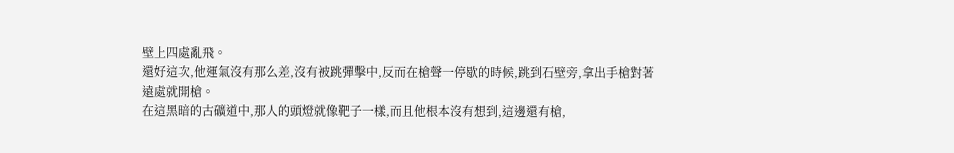壁上四處亂飛。
還好這次,他運氣沒有那么差,沒有被跳彈擊中,反而在槍聲一停歇的時候,跳到石壁旁,拿出手槍對著遠處就開槍。
在這黑暗的古礦道中,那人的頭燈就像靶子一樣,而且他根本沒有想到,這邊還有槍,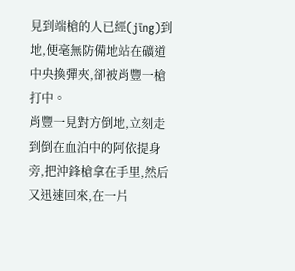見到端槍的人已經(jīng)到地,便毫無防備地站在礦道中央換彈夾,卻被肖豐一槍打中。
肖豐一見對方倒地,立刻走到倒在血泊中的阿依提身旁,把沖鋒槍拿在手里,然后又迅速回來,在一片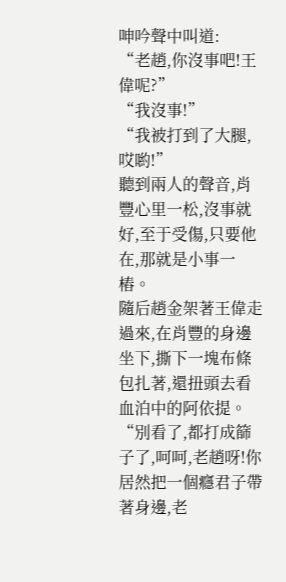呻吟聲中叫道:
“老趙,你沒事吧!王偉呢?”
“我沒事!”
“我被打到了大腿,哎喲!”
聽到兩人的聲音,肖豐心里一松,沒事就好,至于受傷,只要他在,那就是小事一樁。
隨后趙金架著王偉走過來,在肖豐的身邊坐下,撕下一塊布條包扎著,還扭頭去看血泊中的阿依提。
“別看了,都打成篩子了,呵呵,老趙呀!你居然把一個癮君子帶著身邊,老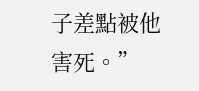子差點被他害死。”